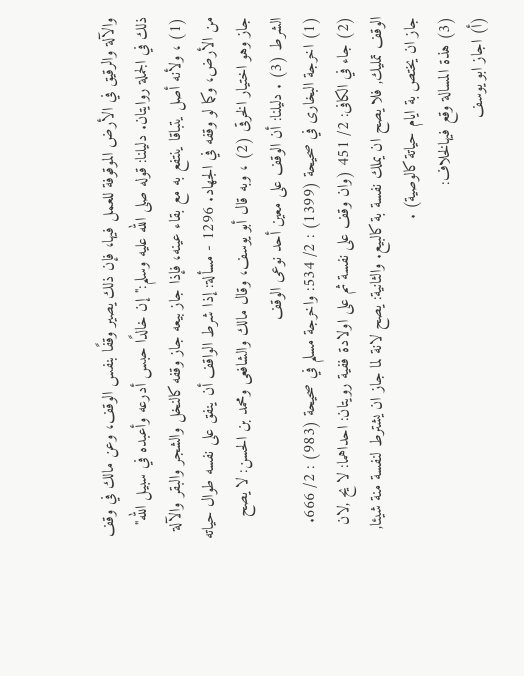والآلة والرقيق في الأرض الموقوفة للعمل فيها، فإن ذلك يصير وقفًا بنفس الوقف، وعن مالك في وقف ذلك في الجملة روايتان. دليلنا: قوله صلى الله عليه وسلم:"إن خالدًا حبس أدرعه وأعبده في سبيل الله" (1) ، ولأنه أصل يتباقا ينتفع به مع بقاء عينه، فإذا جاز بيعه جاز وقفه كالنخل والشجر والبقر والآلة من الأرض، وكما لو وقفه في الجهاد. 1296 - مسألة: إذا شرط الواقف أن ينفق على نفسه طوال حياته جاز وهو اختيار الخرقى (2) ، وبه قال أبو يوسف، وقال مالك والشافعى ومحمد بن الحسن: لا يصح الشرط (3) . دليلنا: أن الوقف على معين أحد نوعى الوقف
(1) اخرجة البخارى في صحيحة (1399) : 2/ 534: واخرجة مسلم في صحيحة (983) : 2/ 666.
(2) جاء في الكافى: 2/ 451 (وان وقف على نفسة ثم على اولادة ففية رويتان: احداهما: لا يح ,لان الوقف تمليك, فلا يصح ان يملك نفسة بة كالبيع. والثانية: يصح لانة لما جاز ان يشترط لنفسة منة شيئا, جاز ان يختص بة ايام حياتة كالوصية) .
(3) هذة المسالة وقع فيهالخلاف:
(أ) اجاز ابو يوسف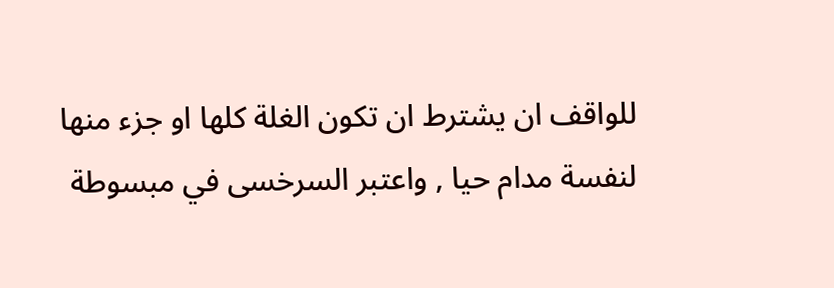للواقف ان يشترط ان تكون الغلة كلها او جزء منها لنفسة مدام حيا , واعتبر السرخسى في مبسوطة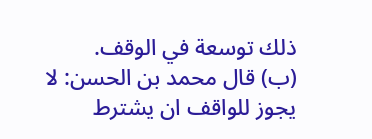ذلك توسعة في الوقف.
(ب) قال محمد بن الحسن: لا يجوز للواقف ان يشترط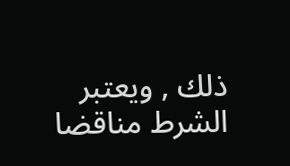ذلك , ويعتبر الشرط مناقضا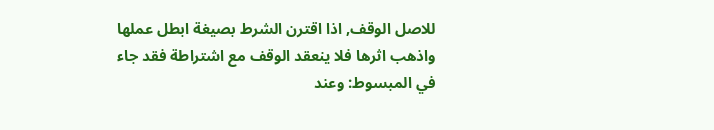للاصل الوقف, اذا اقترن الشرط بصيغة ابطل عملها واذهب اثرها فلا ينعقد الوقف مع اشتراطة فقد جاء في المبسوط: وعند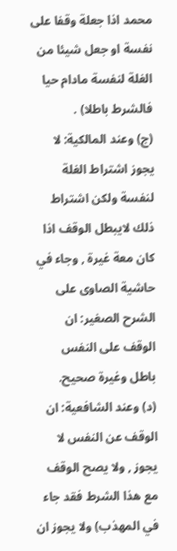محمد اذا جعلة وقفا على نفسة او جعل شيئا من الغلة لنفسة مادام حيا فالشرط باطلا) .
(ج) وعند المالكية: لا يجوز اشتراط الغلة لنفسة ولكن اشتراط ذلك لايبطل الوقف اذا كان معة غيرة , وجاء في حاشية الصاوى على الشرح الصغير: ان الوقف على النفس باطل وغيرة صحيح.
(د) وعند الشافعية: ان الوقف عن النفس لا يجوز , ولا يصح الوقف مع هذا الشرط فقد جاء في المهذب) ولا يجوز ان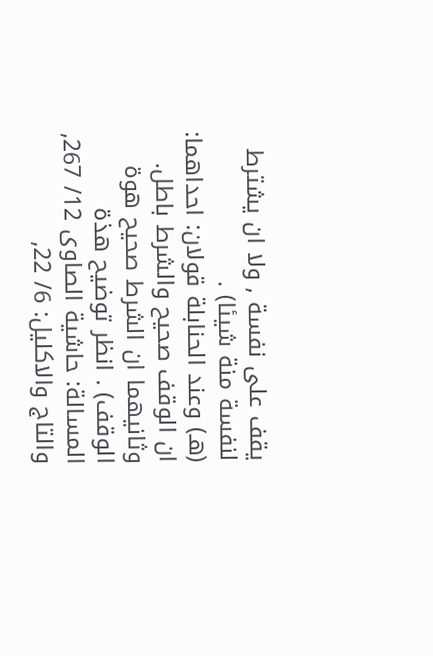يقف على نفسة , ولا ان يشترط لنفسة منة شيئا) .
(هـ) وعند الحنابلة قولان: احداهما: ان الوقف صحيح والشرط باطل. وثانيهما ان الشرط صحيح هوة الوقف) . انظر توضيح هذة المسالة: حاشية الصاوى 12/ 267, والتاج والاكليل: 6/ 22,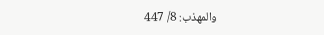والمهذب: 8/ 447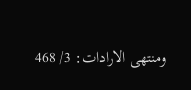ومنتهى الارادات: 3/ 468